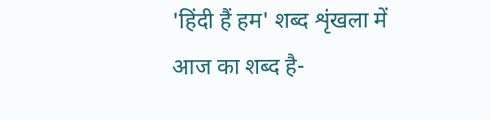'हिंदी हैं हम' शब्द शृंखला में आज का शब्द है-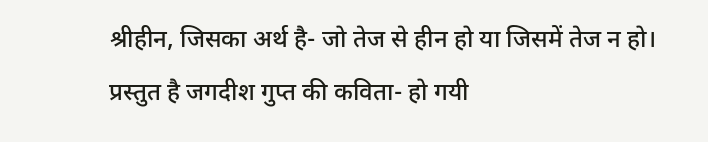श्रीहीन, जिसका अर्थ है- जो तेज से हीन हो या जिसमें तेज न हो। प्रस्तुत है जगदीश गुप्त की कविता- हो गयी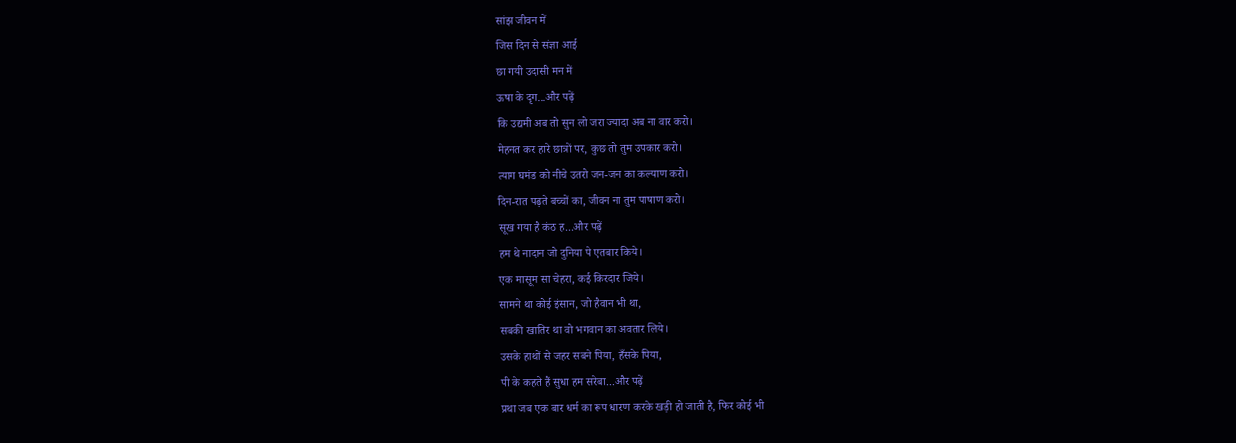सांझ जीवन में
जिस दिन से संज्ञा आई
छा गयी उदासी मन में
ऊषा के दृग...और पढ़ें
कि उद्यमी अब तो सुन लो जरा ज्यादा अब ना वार करो।
मेहनत कर हारे छात्रों पर, कुछ तो तुम उपकार करो।
त्याग घमंड को नीचे उतरो जन-जन का कल्याण करो।
दिन-रात पढ़ते बच्चों का, जीवन ना तुम पाषाण करो।
सूख गया है कंठ ह...और पढ़ें
हम थे नादान जो दुनिया पे एतबार किये।
एक मासूम सा चेहरा, कई किरदार जिये।
सामने था कोई इंसान, जो हैवान भी था,
सबकी खातिर था वो भगवान का अवतार लिये।
उसके हाथों से जहर सबने पिया, हँसके पिया,
पी के कहते हैं सुधा हम सरेबा...और पढ़ें
प्रथा जब एक बार धर्म का रूप धारण करके खड़ी हो जाती है, फिर कोई भी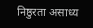निष्ठुरता असाध्य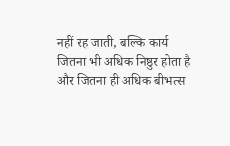नहीं रह जाती, बल्कि कार्य जितना भी अधिक निष्ठुर होता है और जितना ही अधिक बीभत्स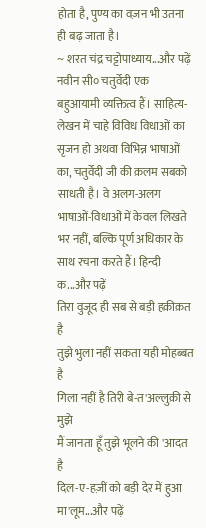होता है, पुण्य का वज़न भी उतना ही बढ़ जाता है।
~ शरत चंद्र चट्टोपाध्याय...और पढ़ें
नवीन सी० चतुर्वेदी एक बहुआयामी व्यक्तित्व हैं। साहित्य-लेखन में चाहे विविध विधाओं का सृजन हो अथवा विभिन्न भाषाओं का, चतुर्वेदी जी की क़लम सबको साधती है। वे अलग-अलग भाषाओं-विधाओं में केवल लिखते भर नहीं, बल्कि पूर्ण अधिकार के साथ रचना करते हैं। हिन्दी क...और पढ़ें
तिरा वुजूद ही सब से बड़ी हक़ीक़त है
तुझे भुला नहीं सकता यही मोहब्बत है
गिला नहीं है तिरी बे-त'अल्लुक़ी से मुझे
मैं जानता हूँ तुझे भूलने की 'आदत है
दिल-ए-हज़ीं को बड़ी देर में हुआ मा'लूम...और पढ़ें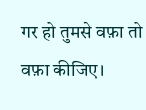गर हो तुमसे वफ़ा तो वफ़ा कीजिए।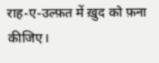राह-ए-उल्फ़त में ख़ुद को फ़ना कीजिए।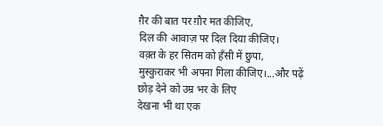ग़ैर की बात पर ग़ौर मत कीजिए,
दिल की आवाज़ पर दिल दिया कीजिए।
वक़्त के हर सितम को हँसी में छुपा,
मुस्कुराकर भी अपना गिला कीजिए।...और पढ़ें
छोड़ देने को उम्र भर के लिए
देखना भी था एक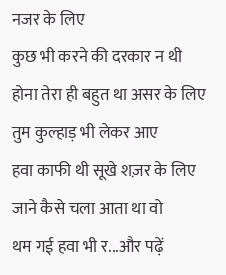नजर के लिए
कुछ भी करने की दरकार न थी
होना तेरा ही बहुत था असर के लिए
तुम कुल्हाड़ भी लेकर आए
हवा काफी थी सूखे शज़र के लिए
जाने कैसे चला आता था वो
थम गई हवा भी र...और पढ़ें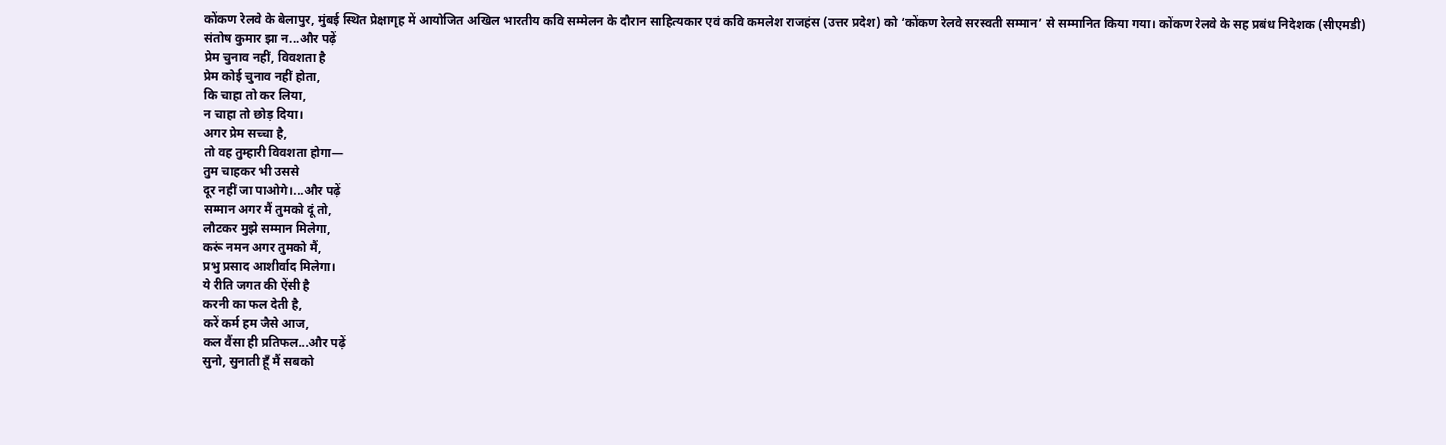कोंकण रेलवे के बेलापुर, मुंबई स्थित प्रेक्षागृह में आयोजित अखिल भारतीय कवि सम्मेलन के दौरान साहित्यकार एवं कवि कमलेश राजहंस (उत्तर प्रदेश) को ‘कोंकण रेलवे सरस्वती सम्मान’ से सम्मानित किया गया। कोंकण रेलवे के सह प्रबंध निदेशक (सीएमडी) संतोष कुमार झा न...और पढ़ें
प्रेम चुनाव नहीं, विवशता है
प्रेम कोई चुनाव नहीं होता,
कि चाहा तो कर लिया,
न चाहा तो छोड़ दिया।
अगर प्रेम सच्चा है,
तो वह तुम्हारी विवशता होगा—
तुम चाहकर भी उससे
दूर नहीं जा पाओगे।...और पढ़ें
सम्मान अगर मैं तुमको दूं तो,
लौटकर मुझे सम्मान मिलेगा,
करूं नमन अगर तुमको मैं,
प्रभु प्रसाद आशीर्वाद मिलेगा।
ये रीति जगत की ऐंसी है
करनी का फल देती है,
करें कर्म हम जैसे आज,
कल वैंसा ही प्रतिफल...और पढ़ें
सुनो, सुनाती हूँ मैं सबको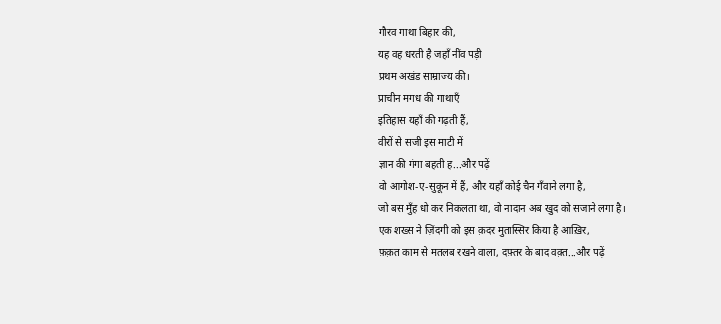गौरव गाथा बिहार की,
यह वह धरती है जहाँ नींव पड़ी
प्रथम अखंड साम्राज्य की।
प्राचीन मगध की गाथाएँ
इतिहास यहाँ की गढ़ती हैं,
वीरों से सजी इस माटी में
ज्ञान की गंगा बहती ह...और पढ़ें
वो आगोश-ए-सुकून में हैं, और यहाँ कोई चैन गँवाने लगा है,
जो बस मुँह धो कर निकलता था, वो नादान अब खुद को सजाने लगा है।
एक शख्स ने ज़िंदगी को इस क़दर मुतास्सिर किया है आख़िर,
फ़क़त काम से मतलब रखने वाला, दफ़्तर के बाद वक़्त...और पढ़ें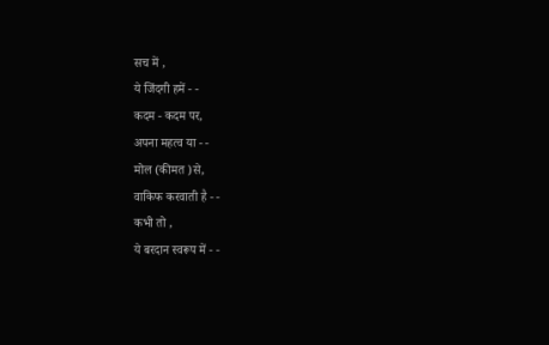सच में ,
ये जिंदगी हमें - -
कदम - कदम पर,
अपना महत्व या - -
मोल (कीमत )से,
वाकिफ करवाती है - -
कभी तो ,
ये बरदान स्वरूप में - -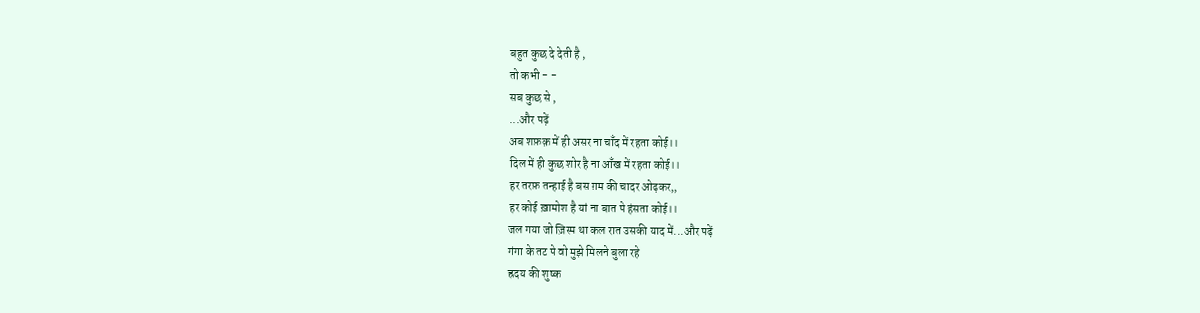बहुत कुछ दे देती है ,
तो कभी - -
सब कुछ से ,
...और पढ़ें
अब शफ़क़ में ही असर ना चाँद में रहता कोई।।
दिल में ही कुछ शोर है ना आँख में रहता कोई।।
हर तरफ़ तन्हाई है बस ग़म की चादर ओढ़कर,,
हर कोई ख़ामोश है यां ना बात पे हंसता कोई।।
जल गया जो ज़िस्म था कल रात उसकी याद में...और पढ़ें
गंगा के तट पे वो मुझे मिलने बुला रहे
ह्रदय की शुष्क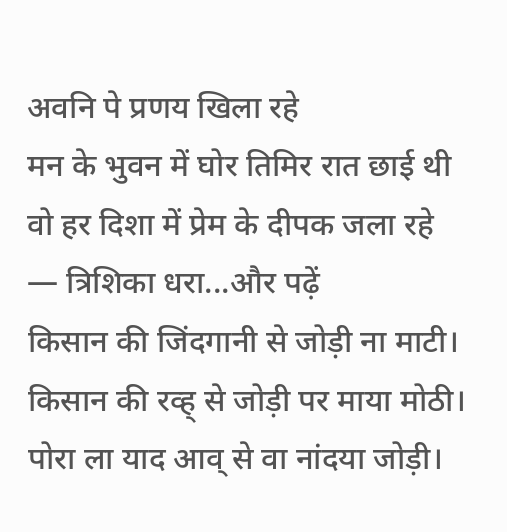अवनि पे प्रणय खिला रहे
मन के भुवन में घोर तिमिर रात छाई थी
वो हर दिशा में प्रेम के दीपक जला रहे
— त्रिशिका धरा...और पढ़ें
किसान की जिंदगानी से जोड़ी ना माटी।
किसान की रव्ह् से जोड़ी पर माया मोठी।
पोरा ला याद आव् से वा नांदया जोड़ी।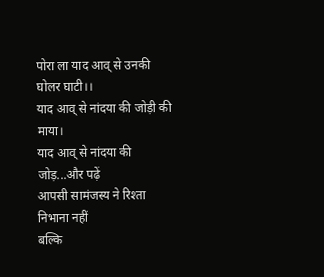पोरा ला याद आव् से उनकी घोलर घाटी।।
याद आव् से नांदया की जोड़ी की माया।
याद आव् से नांदया की जोड़...और पढ़ें
आपसी सामंजस्य ने रिश्ता निभाना नहीं
बल्कि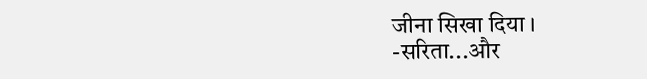जीना सिखा दिया ।
-सरिता...और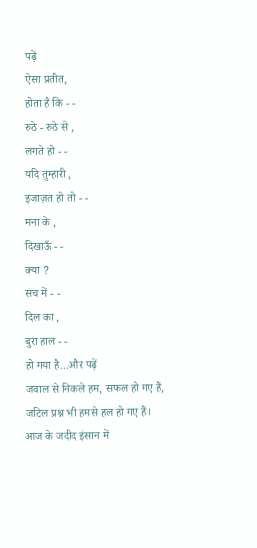पढ़ें
ऐसा प्रतीत,
होता है कि - -
रुठे - रुठे से ,
लगते हो - -
यदि तुम्हारी ,
इजाज़त हो तो - -
मना के ,
दिखाऊँ - -
क्या ?
सच में - -
दिल का ,
बुरा हाल - -
हो गया है...और पढ़ें
जवाल से निकले हम, सफल हो गए हैं,
जटिल प्रश्न भी हमसे हल हो गए हैं।
आज के जदीद इंसान में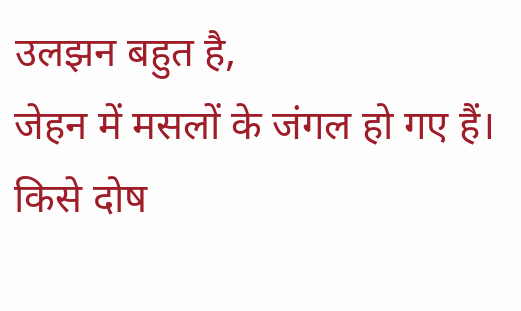उलझन बहुत है,
जेहन में मसलों के जंगल हो गए हैं।
किसे दोष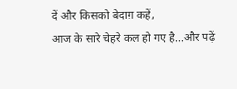दें और किसको बेदाग़ कहें,
आज के सारे चेहरे कल हो गए है...और पढ़ें